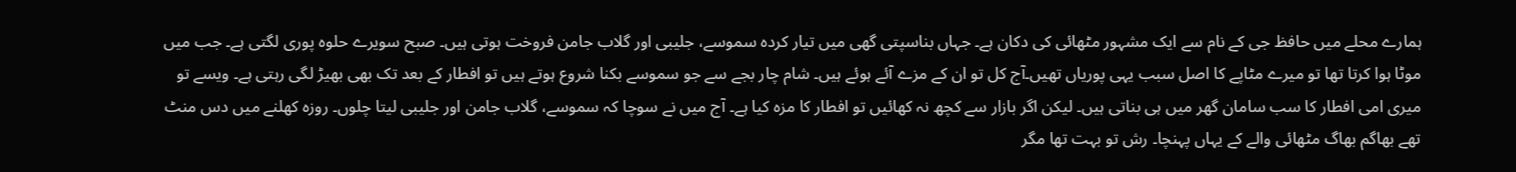ہمارے محلے میں حافظ جی کے نام سے ایک مشہور مٹھائی کی دکان ہے۔ جہاں بناسپتی گھی میں تیار کردہ سموسے، جلیبی اور گلاب جامن فروخت ہوتی ہیں۔ صبح سویرے حلوہ پوری لگتی ہے۔ جب میں موٹا ہوا کرتا تھا تو میرے مٹاپے کا اصل سبب یہی پوریاں تھیں۔آج کل تو ان کے مزے آئے ہوئے ہیں۔ شام چار بجے سے جو سموسے بکنا شروع ہوتے ہیں تو افطار کے بعد تک بھی بھیڑ لگی رہتی ہے۔ ویسے تو میری امی افطار کا سب سامان گھر میں ہی بناتی ہیں۔ لیکن اگر بازار سے کچھ نہ کھائیں تو افطار کا مزہ کیا ہے۔ آج میں نے سوچا کہ سموسے، گلاب جامن اور جلیبی لیتا چلوں۔ روزہ کھلنے میں دس منٹ تھے بھاگم بھاگ مٹھائی والے کے یہاں پہنچا۔ رش تو بہت تھا مگر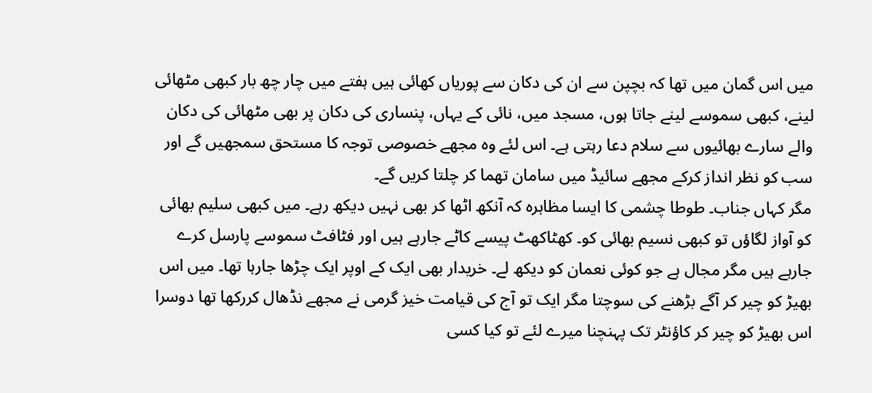میں اس گمان میں تھا کہ بچپن سے ان کی دکان سے پوریاں کھائی ہیں ہفتے میں چار چھ بار کبھی مٹھائی لینے، کبھی سموسے لینے جاتا ہوں، مسجد میں، نائی کے یہاں، پنساری کی دکان پر بھی مٹھائی کی دکان والے سارے بھائیوں سے سلام دعا رہتی ہے۔ اس لئے وہ مجھے خصوصی توجہ کا مستحق سمجھیں گے اور سب کو نظر انداز کرکے مجھے سائیڈ میں سامان تھما کر چلتا کریں گے۔
مگر کہاں جناب۔ طوطا چشمی کا ایسا مظاہرہ کہ آنکھ اٹھا کر بھی نہیں دیکھ رہے۔ میں کبھی سلیم بھائی کو آواز لگاؤں تو کبھی نسیم بھائی کو۔ کھٹاکھٹ پیسے کاٹے جارہے ہیں اور فٹافٹ سموسے پارسل کرے جارہے ہیں مگر مجال ہے جو کوئی نعمان کو دیکھ لے۔ خریدار بھی ایک کے اوپر ایک چڑھا جارہا تھا۔ میں اس بھیڑ کو چیر کر آگے بڑھنے کی سوچتا مگر ایک تو آج کی قیامت خیز گرمی نے مجھے نڈھال کررکھا تھا دوسرا اس بھیڑ کو چیر کر کاؤنٹر تک پہنچنا میرے لئے تو کیا کسی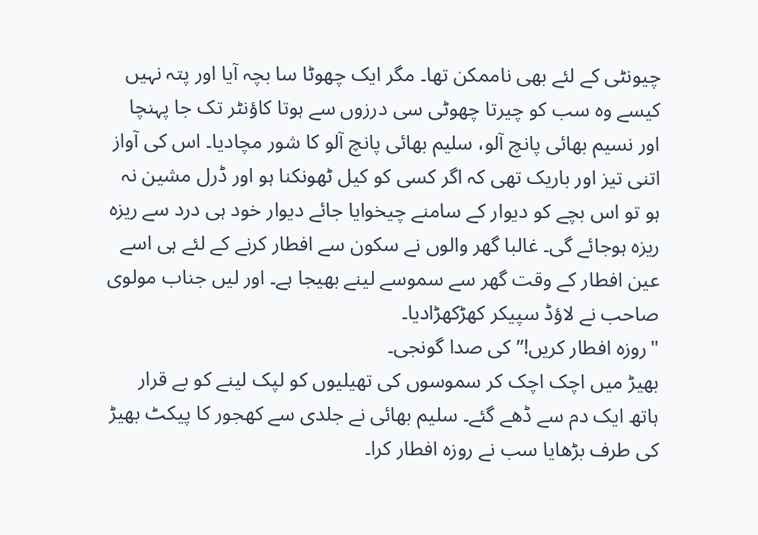چیونٹی کے لئے بھی ناممکن تھا۔ مگر ایک چھوٹا سا بچہ آیا اور پتہ نہیں کیسے وہ سب کو چیرتا چھوٹی سی درزوں سے ہوتا کاؤنٹر تک جا پہنچا اور نسیم بھائی پانچ آلو، سلیم بھائی پانچ آلو کا شور مچادیا۔ اس کی آواز اتنی تیز اور باریک تھی کہ اگر کسی کو کیل ٹھونکنا ہو اور ڈرل مشین نہ ہو تو اس بچے کو دیوار کے سامنے چیخوایا جائے دیوار خود ہی درد سے ریزہ ریزہ ہوجائے گی۔ غالبا گھر والوں نے سکون سے افطار کرنے کے لئے ہی اسے عین افطار کے وقت گھر سے سموسے لینے بھیجا ہے۔ اور لیں جناب مولوی صاحب نے لاؤڈ سپیکر کھڑکھڑادیا۔
"روزہ افطار کریں!” کی صدا گونجی۔
بھیڑ میں اچک اچک کر سموسوں کی تھیلیوں کو لپک لینے کو بے قرار ہاتھ ایک دم سے ڈھے گئے۔ سلیم بھائی نے جلدی سے کھجور کا پیکٹ بھیڑ کی طرف بڑھایا سب نے روزہ افطار کرا۔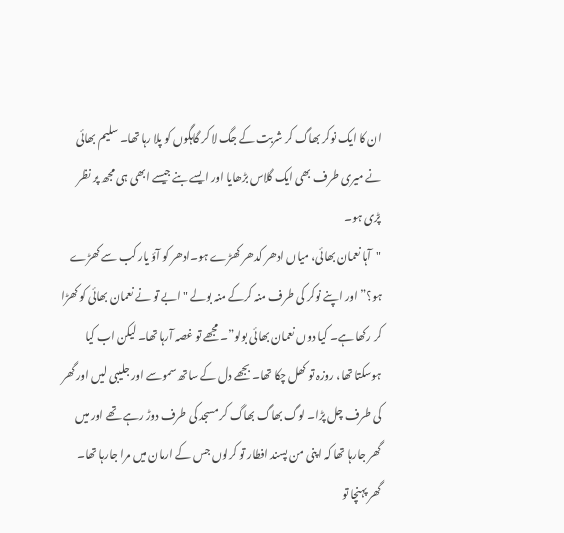ان کا ایک نوکر بھاگ کر شربت کے جگ لا کر گاہگوں کو پلا رہا تھا۔ سلیم بھائی نے میری طرف بھی ایک گلاس بڑھایا اور ایسے بنے جیسے ابھی ہی مجھ پر نظر پڑی ہو۔
"آہا نعمان بھائی، میاں ادھر کدھر کھڑے ہو۔ادھر کو آؤ یار کب سے کھڑے ہو؟” اور اپنے نوکر کی طرف منہ کرکے منہ بولے "ابے تو نے نعمان بھائی کو کھڑا کر رکھا ہے۔ کیا دوں نعمان بھائی بولو”۔ مجھے تو غصہ آرہا تھا۔ لیکن اب کیا ہوسکتا تھا، روزہ تو کھل چکا تھا۔ بجھے دل کے ساتھ سموسے اور جلیبی لیں اور گھر کی طرف چل پڑا۔ لوگ بھاگ بھاگ کر مسجد کی طرف دوڑ رہے تھے اور میں گھر جارہا تھا کہ اپنی من پسند افطار تو کرلوں جس کے ارمان میں مرا جارہا تھا۔
گھر پہنچا تو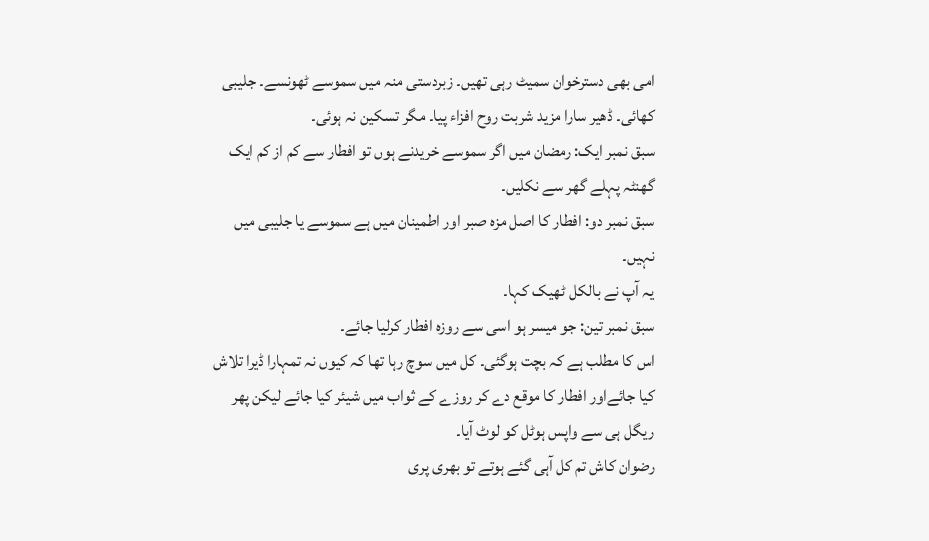امی بھی دسترخوان سمیٹ رہی تھیں۔ زبردستی منہ میں سموسے ٹھونسے۔ جلیبی کھائی۔ ڈھیر سارا مزید شربت روح افزاء پیا۔ مگر تسکین نہ ہوئی۔
سبق نمبر ایک: رمضان میں اگر سموسے خریدنے ہوں تو افطار سے کم از کم ایک گھنٹہ پہلے گھر سے نکلیں۔
سبق نمبر دو: افطار کا اصل مزہ صبر اور اطمینان میں ہے سموسے یا جلیبی میں نہیں۔
یہ آپ نے بالکل ٹھیک کہا۔
سبق نمبر تین: جو میسر ہو اسی سے روزہ افطار کرلیا جائے۔
اس کا مطلب ہے کہ بچت ہوگئی۔ کل میں سوچ رہا تھا کہ کیوں نہ تمہارا ڈیرا تلاش کیا جائےاور افطار کا موقع دے کر روزے کے ثواب میں شیئر کیا جائے لیکن پھر ریگل ہی سے واپس ہوٹل کو لوٹ آیا۔
رضوان کاش تم کل آہی گئے ہوتے تو بھری پری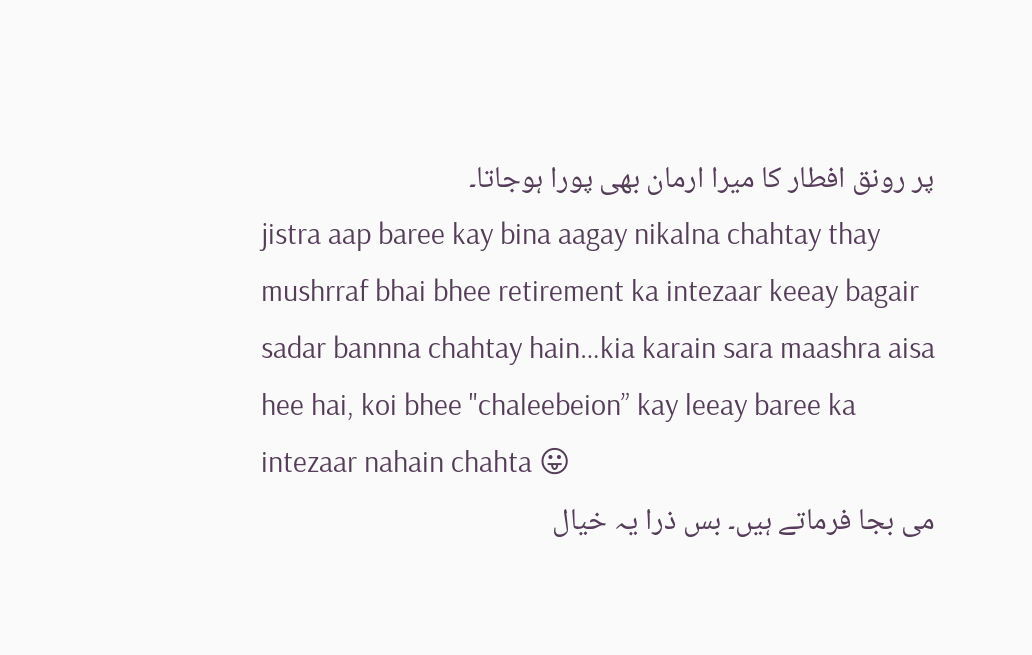پر رونق افطار کا میرا ارمان بھی پورا ہوجاتا۔
jistra aap baree kay bina aagay nikalna chahtay thay mushrraf bhai bhee retirement ka intezaar keeay bagair sadar bannna chahtay hain…kia karain sara maashra aisa hee hai, koi bhee "chaleebeion” kay leeay baree ka intezaar nahain chahta 😛
می بجا فرماتے ہیں۔ بس ذرا یہ خیال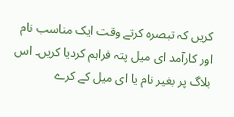کریں کہ تبصرہ کرتے وقت ایک مناسب نام اور کارآمد ای میل پتہ فراہم کردیا کریں۔ اس بلاگ پر بغیر نام یا ای میل کے کرے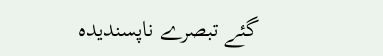گئے تبصرے ناپسندیدہ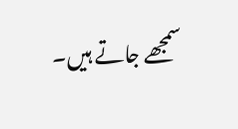سمجھے جاتے ہیں۔